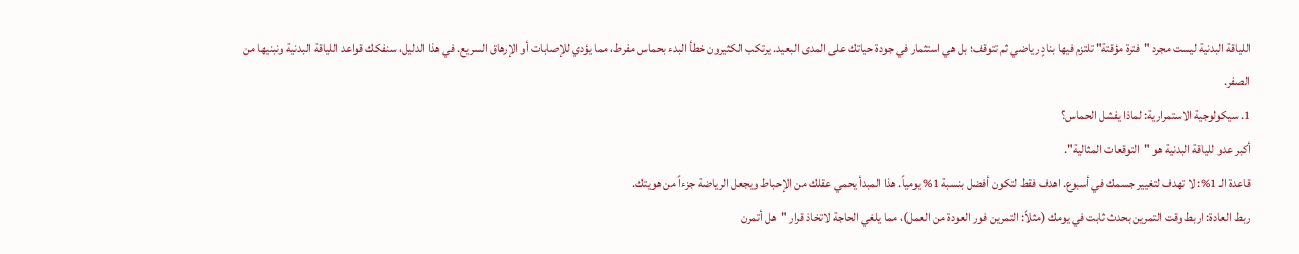اللياقة البدنية ليست مجرد "فترة مؤقتة" تلتزم فيها بنادٍ رياضي ثم تتوقف؛ بل هي استثمار في جودة حياتك على المدى البعيد. يرتكب الكثيرون خطأ البدء بحماس مفرط، مما يؤدي للإصابات أو الإرهاق السريع. في هذا الدليل، سنفكك قواعد اللياقة البدنية ونبنيها من الصفر.
1. سيكولوجية الاستمرارية: لماذا يفشل الحماس؟
أكبر عدو للياقة البدنية هو "التوقعات المثالية".
قاعدة الـ 1%: لا تهدف لتغيير جسمك في أسبوع. اهدف فقط لتكون أفضل بنسبة 1% يومياً. هذا المبدأ يحمي عقلك من الإحباط ويجعل الرياضة جزءاً من هويتك.
ربط العادة: اربط وقت التمرين بحدث ثابت في يومك (مثلاً: التمرين فور العودة من العمل)، مما يلغي الحاجة لاتخاذ قرار "هل أتمرن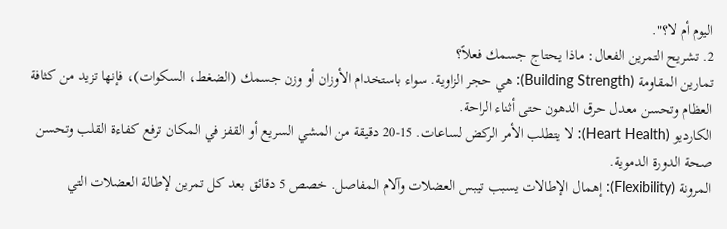اليوم أم لا؟".
2. تشريح التمرين الفعال: ماذا يحتاج جسمك فعلاً؟
تمارين المقاومة (Building Strength): هي حجر الزاوية. سواء باستخدام الأوزان أو وزن جسمك (الضغط، السكوات)، فإنها تزيد من كثافة العظام وتحسن معدل حرق الدهون حتى أثناء الراحة.
الكارديو (Heart Health): لا يتطلب الأمر الركض لساعات. 15-20 دقيقة من المشي السريع أو القفز في المكان ترفع كفاءة القلب وتحسن صحة الدورة الدموية.
المرونة (Flexibility): إهمال الإطالات يسبب تيبس العضلات وآلام المفاصل. خصص 5 دقائق بعد كل تمرين لإطالة العضلات التي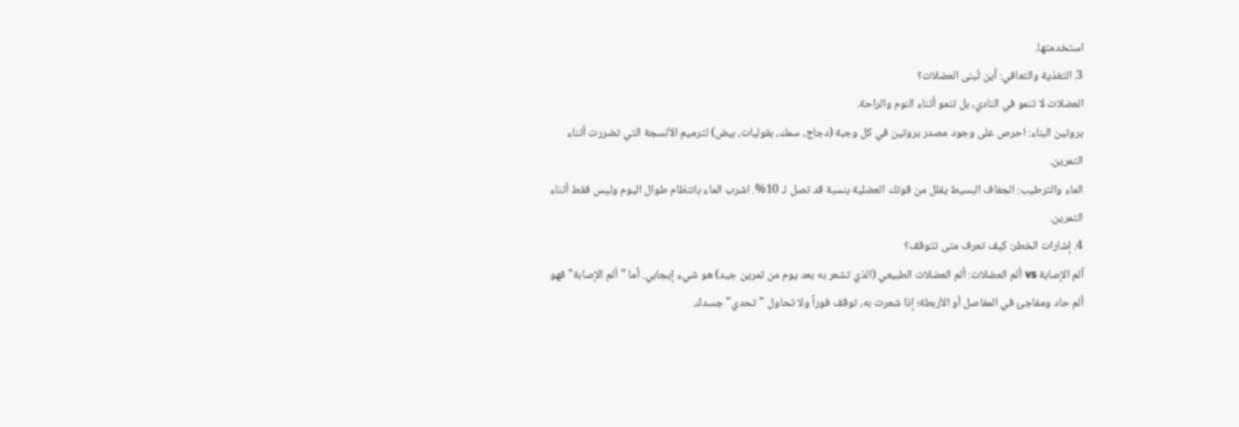استخدمتها.
3. التغذية والتعافي: أين تُبنى العضلات؟
العضلات لا تنمو في النادي، بل تنمو أثناء النوم والراحة.
بروتين البناء: احرص على وجود مصدر بروتين في كل وجبة (دجاج، سمك، بقوليات، بيض) لترميم الأنسجة التي تضررت أثناء التمرين.
الماء والترطيب: الجفاف البسيط يقلل من قوتك العضلية بنسبة قد تصل لـ 10%. اشرب الماء بانتظام طوال اليوم وليس فقط أثناء التمرين.
4. إشارات الخطر: كيف تعرف متى تتوقف؟
ألم الإصابة vs ألم العضلات: ألم العضلات الطبيعي (الذي تشعر به بعد يوم من تمرين جيد) هو شيء إيجابي. أما "ألم الإصابة" فهو ألم حاد ومفاجئ في المفاصل أو الأربطة؛ إذا شعرت به، توقف فوراً ولا تحاول "تحدي" جسدك.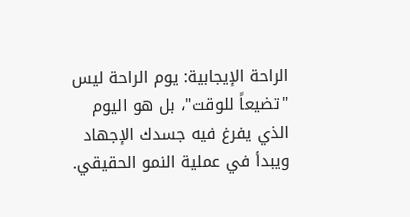الراحة الإيجابية: يوم الراحة ليس "تضيعاً للوقت"، بل هو اليوم الذي يفرغ فيه جسدك الإجهاد ويبدأ في عملية النمو الحقيقي.